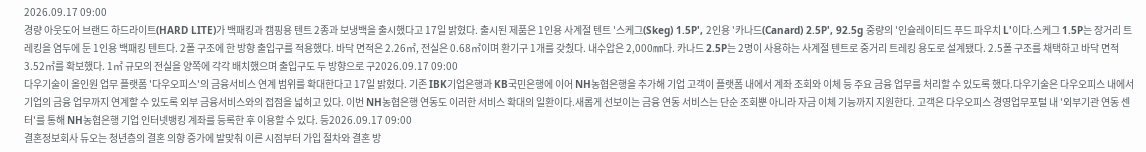2026.09.17 09:00
경량 아웃도어 브랜드 하드라이트(HARD LITE)가 백패킹과 캠핑용 텐트 2종과 보냉백을 출시했다고 17일 밝혔다. 출시된 제품은 1인용 사계절 텐트 '스케그(Skeg) 1.5P', 2인용 '카나드(Canard) 2.5P', 92.5g 중량의 '인슐레이티드 푸드 파우치 L'이다.스케그 1.5P는 장거리 트레킹을 염두에 둔 1인용 백패킹 텐트다. 2폴 구조에 한 방향 출입구를 적용했다. 바닥 면적은 2.26㎡, 전실은 0.68㎡이며 환기구 1개를 갖췄다. 내수압은 2,000㎜다. 카나드 2.5P는 2명이 사용하는 사계절 텐트로 중거리 트레킹 용도로 설계됐다. 2.5폴 구조를 채택하고 바닥 면적 3.52㎡를 확보했다. 1㎡ 규모의 전실을 양쪽에 각각 배치했으며 출입구도 두 방향으로 구2026.09.17 09:00
다우기술이 올인원 업무 플랫폼 '다우오피스'의 금융서비스 연계 범위를 확대한다고 17일 밝혔다. 기존 IBK기업은행과 KB국민은행에 이어 NH농협은행을 추가해 기업 고객이 플랫폼 내에서 계좌 조회와 이체 등 주요 금융 업무를 처리할 수 있도록 했다.다우기술은 다우오피스 내에서 기업의 금융 업무까지 연계할 수 있도록 외부 금융서비스와의 접점을 넓히고 있다. 이번 NH농협은행 연동도 이러한 서비스 확대의 일환이다.새롭게 선보이는 금융 연동 서비스는 단순 조회뿐 아니라 자금 이체 기능까지 지원한다. 고객은 다우오피스 경영업무포털 내 '외부기관 연동 센터'를 통해 NH농협은행 기업 인터넷뱅킹 계좌를 등록한 후 이용할 수 있다. 등2026.09.17 09:00
결혼정보회사 듀오는 청년층의 결혼 의향 증가에 발맞춰 이른 시점부터 가입 절차와 결혼 방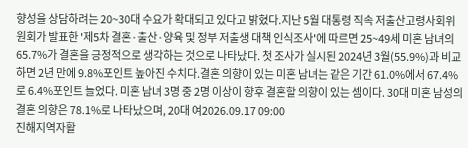향성을 상담하려는 20~30대 수요가 확대되고 있다고 밝혔다.지난 5월 대통령 직속 저출산고령사회위원회가 발표한 '제5차 결혼·출산·양육 및 정부 저출생 대책 인식조사'에 따르면 25~49세 미혼 남녀의 65.7%가 결혼을 긍정적으로 생각하는 것으로 나타났다. 첫 조사가 실시된 2024년 3월(55.9%)과 비교하면 2년 만에 9.8%포인트 높아진 수치다.결혼 의향이 있는 미혼 남녀는 같은 기간 61.0%에서 67.4%로 6.4%포인트 늘었다. 미혼 남녀 3명 중 2명 이상이 향후 결혼할 의향이 있는 셈이다. 30대 미혼 남성의 결혼 의향은 78.1%로 나타났으며, 20대 여2026.09.17 09:00
진해지역자활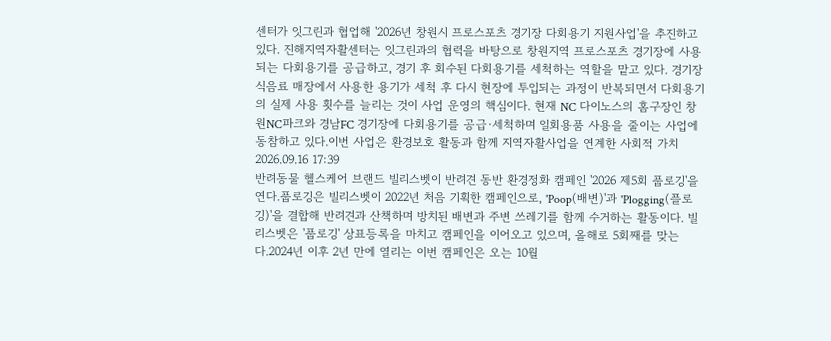센터가 잇그린과 협업해 '2026년 창원시 프로스포츠 경기장 다회용기 지원사업'을 추진하고 있다. 진해지역자활센터는 잇그린과의 협력을 바탕으로 창원지역 프로스포츠 경기장에 사용되는 다회용기를 공급하고, 경기 후 회수된 다회용기를 세척하는 역할을 맡고 있다. 경기장 식음료 매장에서 사용한 용기가 세척 후 다시 현장에 투입되는 과정이 반복되면서 다회용기의 실제 사용 횟수를 늘리는 것이 사업 운영의 핵심이다. 현재 NC 다이노스의 홈구장인 창원NC파크와 경남FC 경기장에 다회용기를 공급·세척하며 일회용품 사용을 줄이는 사업에 동참하고 있다.이번 사업은 환경보호 활동과 함께 지역자활사업을 연계한 사회적 가치2026.09.16 17:39
반려동물 헬스케어 브랜드 빌리스벳이 반려견 동반 환경정화 캠페인 '2026 제5회 풉로깅'을 연다.풉로깅은 빌리스벳이 2022년 처음 기획한 캠페인으로, 'Poop(배변)'과 'Plogging(플로깅)'을 결합해 반려견과 산책하며 방치된 배변과 주변 쓰레기를 함께 수거하는 활동이다. 빌리스벳은 '풉로깅' 상표등록을 마치고 캠페인을 이어오고 있으며, 올해로 5회째를 맞는다.2024년 이후 2년 만에 열리는 이번 캠페인은 오는 10월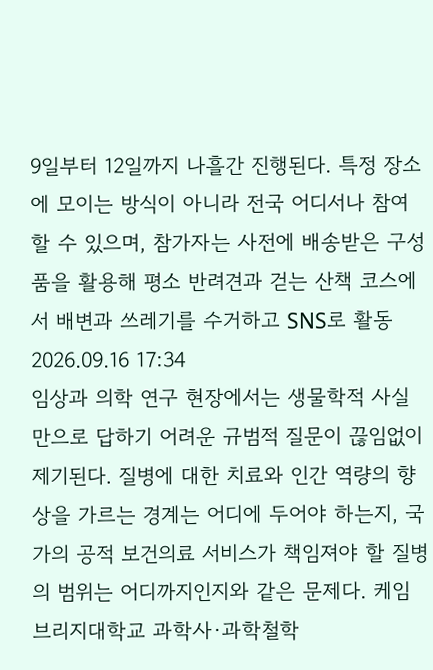9일부터 12일까지 나흘간 진행된다. 특정 장소에 모이는 방식이 아니라 전국 어디서나 참여할 수 있으며, 참가자는 사전에 배송받은 구성품을 활용해 평소 반려견과 걷는 산책 코스에서 배변과 쓰레기를 수거하고 SNS로 활동2026.09.16 17:34
임상과 의학 연구 현장에서는 생물학적 사실만으로 답하기 어려운 규범적 질문이 끊임없이 제기된다. 질병에 대한 치료와 인간 역량의 향상을 가르는 경계는 어디에 두어야 하는지, 국가의 공적 보건의료 서비스가 책임져야 할 질병의 범위는 어디까지인지와 같은 문제다. 케임브리지대학교 과학사·과학철학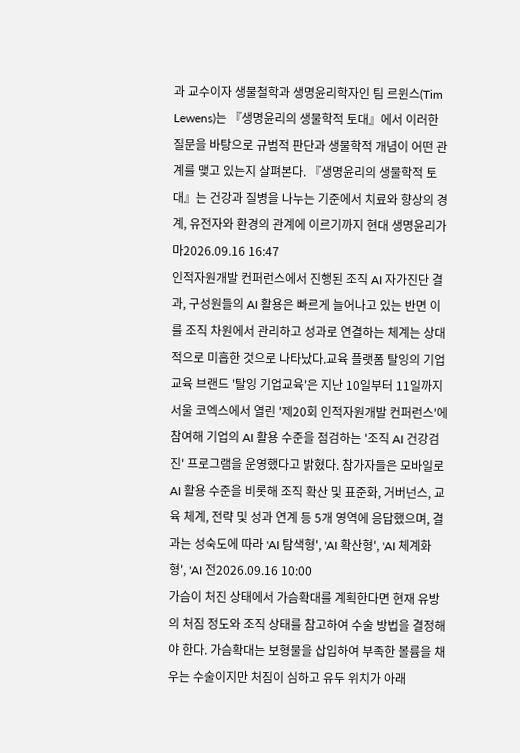과 교수이자 생물철학과 생명윤리학자인 팀 르윈스(Tim Lewens)는 『생명윤리의 생물학적 토대』에서 이러한 질문을 바탕으로 규범적 판단과 생물학적 개념이 어떤 관계를 맺고 있는지 살펴본다. 『생명윤리의 생물학적 토대』는 건강과 질병을 나누는 기준에서 치료와 향상의 경계, 유전자와 환경의 관계에 이르기까지 현대 생명윤리가 마2026.09.16 16:47
인적자원개발 컨퍼런스에서 진행된 조직 AI 자가진단 결과, 구성원들의 AI 활용은 빠르게 늘어나고 있는 반면 이를 조직 차원에서 관리하고 성과로 연결하는 체계는 상대적으로 미흡한 것으로 나타났다.교육 플랫폼 탈잉의 기업교육 브랜드 '탈잉 기업교육'은 지난 10일부터 11일까지 서울 코엑스에서 열린 '제20회 인적자원개발 컨퍼런스'에 참여해 기업의 AI 활용 수준을 점검하는 '조직 AI 건강검진' 프로그램을 운영했다고 밝혔다. 참가자들은 모바일로 AI 활용 수준을 비롯해 조직 확산 및 표준화, 거버넌스, 교육 체계, 전략 및 성과 연계 등 5개 영역에 응답했으며, 결과는 성숙도에 따라 'AI 탐색형', 'AI 확산형', 'AI 체계화형', 'AI 전2026.09.16 10:00
가슴이 처진 상태에서 가슴확대를 계획한다면 현재 유방의 처짐 정도와 조직 상태를 참고하여 수술 방법을 결정해야 한다. 가슴확대는 보형물을 삽입하여 부족한 볼륨을 채우는 수술이지만 처짐이 심하고 유두 위치가 아래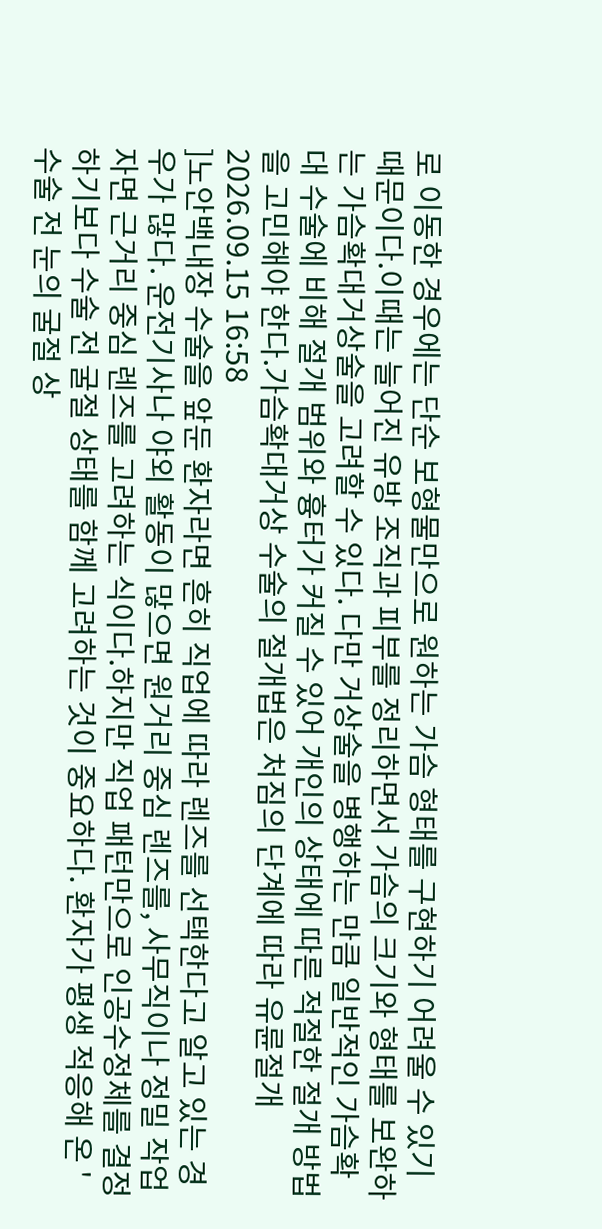로 이동한 경우에는 단순 보형물만으로 원하는 가슴 형태를 구현하기 어려울 수 있기 때문이다.이때는 늘어진 유방 조직과 피부를 정리하면서 가슴의 크기와 형태를 보완하는 가슴확대거상술을 고려할 수 있다. 다만 거상술을 병행하는 만큼 일반적인 가슴확대 수술에 비해 절개 범위와 흉터가 커질 수 있어 개인의 상태에 따른 적절한 절개 방법을 고민해야 한다.가슴확대거상 수술의 절개법은 처짐의 단계에 따라 유륜절개2026.09.15 16:58
]노안백내장 수술을 앞둔 환자라면 흔히 직업에 따라 렌즈를 선택한다고 알고 있는 경우가 많다. 운전기사나 야외 활동이 많으면 원거리 중심 렌즈를, 사무직이나 정밀 작업자면 근거리 중심 렌즈를 고려하는 식이다.하지만 직업 패턴만으로 인공수정체를 결정하기보다 수술 전 굴절 상태를 함께 고려하는 것이 중요하다. 환자가 평생 적응해 온 '수술 전 눈의 굴절 상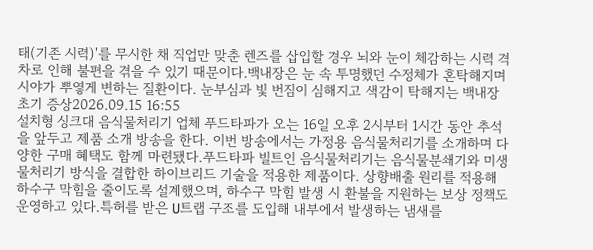태(기존 시력)'를 무시한 채 직업만 맞춘 렌즈를 삽입할 경우 뇌와 눈이 체감하는 시력 격차로 인해 불편을 겪을 수 있기 때문이다.백내장은 눈 속 투명했던 수정체가 혼탁해지며 시야가 뿌옇게 변하는 질환이다. 눈부심과 빛 번짐이 심해지고 색감이 탁해지는 백내장 초기 증상2026.09.15 16:55
설치형 싱크대 음식물처리기 업체 푸드타파가 오는 16일 오후 2시부터 1시간 동안 추석을 앞두고 제품 소개 방송을 한다. 이번 방송에서는 가정용 음식물처리기를 소개하며 다양한 구매 혜택도 함께 마련됐다.푸드타파 빌트인 음식물처리기는 음식물분쇄기와 미생물처리기 방식을 결합한 하이브리드 기술을 적용한 제품이다. 상향배출 원리를 적용해 하수구 막힘을 줄이도록 설계했으며, 하수구 막힘 발생 시 환불을 지원하는 보상 정책도 운영하고 있다.특허를 받은 U트랩 구조를 도입해 내부에서 발생하는 냄새를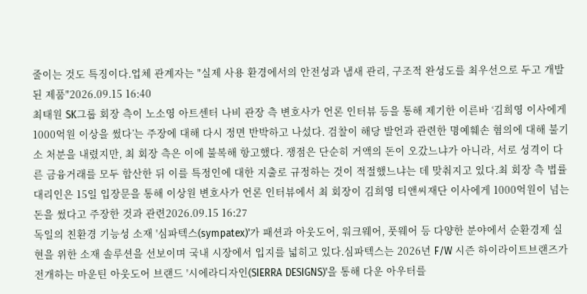줄이는 것도 특징이다.업체 관계자는 "실제 사용 환경에서의 안전성과 냄새 관리, 구조적 완성도를 최우선으로 두고 개발된 제품"2026.09.15 16:40
최태원 SK그룹 회장 측이 노소영 아트센터 나비 관장 측 변호사가 언론 인터뷰 등을 통해 제기한 이른바 ‘김희영 이사에게 1000억원 이상을 썼다’는 주장에 대해 다시 정면 반박하고 나섰다. 검찰이 해당 발언과 관련한 명예훼손 혐의에 대해 불기소 처분을 내렸지만, 최 회장 측은 이에 불복해 항고했다. 쟁점은 단순히 거액의 돈이 오갔느냐가 아니라, 서로 성격이 다른 금융거래를 모두 합산한 뒤 이를 특정인에 대한 지출로 규정하는 것이 적절했느냐는 데 맞춰지고 있다.최 회장 측 법률대리인은 15일 입장문을 통해 이상원 변호사가 언론 인터뷰에서 최 회장이 김희영 티앤씨재단 이사에게 1000억원이 넘는 돈을 썼다고 주장한 것과 관련2026.09.15 16:27
독일의 친환경 기능성 소재 '심파텍스(sympatex)'가 패션과 아웃도어, 워크웨어, 풋웨어 등 다양한 분야에서 순환경제 실현을 위한 소재 솔루션을 선보이며 국내 시장에서 입지를 넓히고 있다.심파텍스는 2026년 F/W 시즌 하이라이트브랜즈가 전개하는 마운틴 아웃도어 브랜드 '시에라디자인(SIERRA DESIGNS)'을 통해 다운 아우터를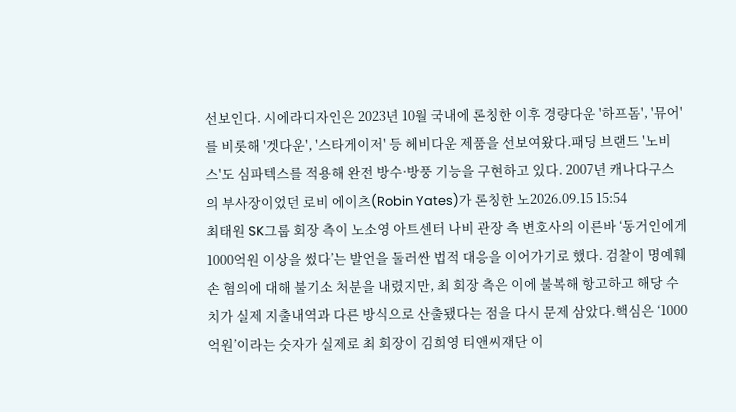선보인다. 시에라디자인은 2023년 10월 국내에 론칭한 이후 경량다운 '하프돔', '뮤어'를 비롯해 '겟다운', '스타게이저' 등 헤비다운 제품을 선보여왔다.패딩 브랜드 '노비스'도 심파텍스를 적용해 완전 방수·방풍 기능을 구현하고 있다. 2007년 캐나다구스의 부사장이었던 로비 에이츠(Robin Yates)가 론칭한 노2026.09.15 15:54
최태원 SK그룹 회장 측이 노소영 아트센터 나비 관장 측 변호사의 이른바 ‘동거인에게 1000억원 이상을 썼다’는 발언을 둘러싼 법적 대응을 이어가기로 했다. 검찰이 명예훼손 혐의에 대해 불기소 처분을 내렸지만, 최 회장 측은 이에 불복해 항고하고 해당 수치가 실제 지출내역과 다른 방식으로 산출됐다는 점을 다시 문제 삼았다.핵심은 ‘1000억원’이라는 숫자가 실제로 최 회장이 김희영 티앤씨재단 이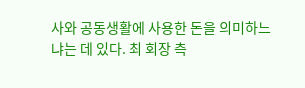사와 공동생활에 사용한 돈을 의미하느냐는 데 있다. 최 회장 측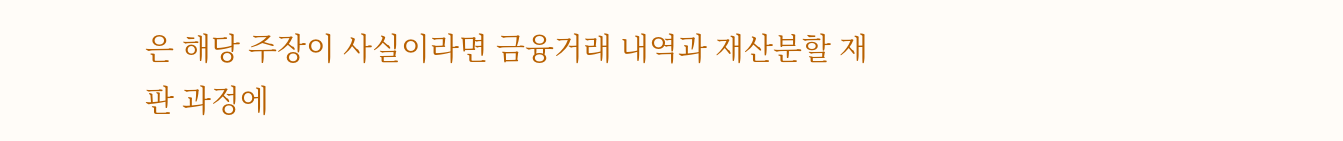은 해당 주장이 사실이라면 금융거래 내역과 재산분할 재판 과정에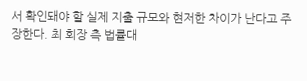서 확인돼야 할 실제 지출 규모와 현저한 차이가 난다고 주장한다. 최 회장 측 법률대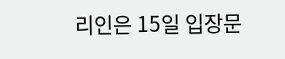리인은 15일 입장문